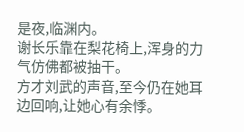是夜,临渊内。
谢长乐靠在梨花椅上,浑身的力气仿佛都被抽干。
方才刘武的声音,至今仍在她耳边回响,让她心有余悸。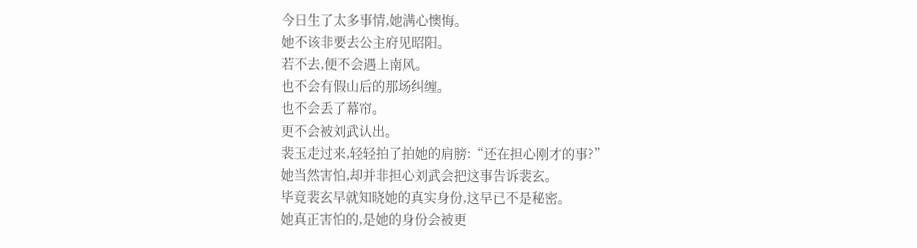今日生了太多事情,她满心懊悔。
她不该非要去公主府见昭阳。
若不去,便不会遇上南风。
也不会有假山后的那场纠缠。
也不会丢了幕帘。
更不会被刘武认出。
裴玉走过来,轻轻拍了拍她的肩膀:“还在担心刚才的事?”
她当然害怕,却并非担心刘武会把这事告诉裴玄。
毕竟裴玄早就知晓她的真实身份,这早已不是秘密。
她真正害怕的,是她的身份会被更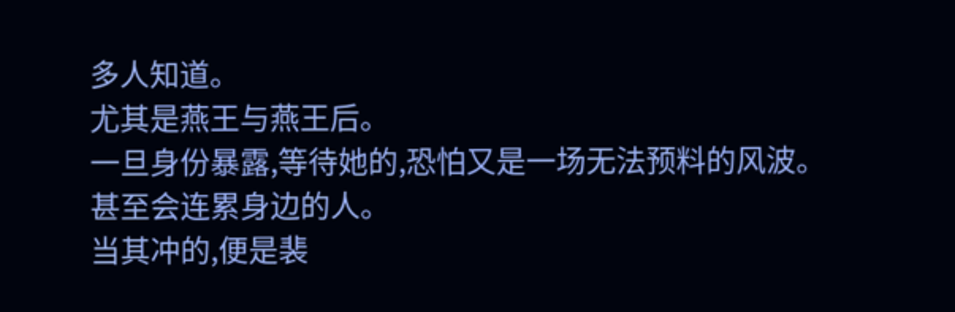多人知道。
尤其是燕王与燕王后。
一旦身份暴露,等待她的,恐怕又是一场无法预料的风波。
甚至会连累身边的人。
当其冲的,便是裴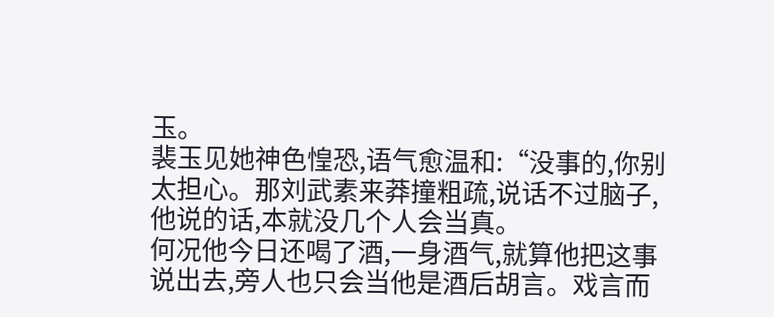玉。
裴玉见她神色惶恐,语气愈温和:“没事的,你别太担心。那刘武素来莽撞粗疏,说话不过脑子,他说的话,本就没几个人会当真。
何况他今日还喝了酒,一身酒气,就算他把这事说出去,旁人也只会当他是酒后胡言。戏言而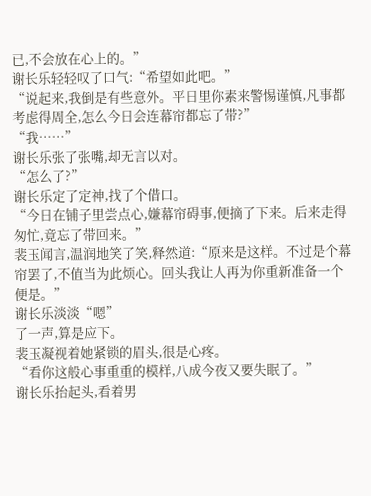已,不会放在心上的。”
谢长乐轻轻叹了口气:“希望如此吧。”
“说起来,我倒是有些意外。平日里你素来警惕谨慎,凡事都考虑得周全,怎么今日会连幕帘都忘了带?”
“我……”
谢长乐张了张嘴,却无言以对。
“怎么了?”
谢长乐定了定神,找了个借口。
“今日在铺子里尝点心,嫌幕帘碍事,便摘了下来。后来走得匆忙,竟忘了带回来。”
裴玉闻言,温润地笑了笑,释然道:“原来是这样。不过是个幕帘罢了,不值当为此烦心。回头我让人再为你重新准备一个便是。”
谢长乐淡淡“嗯”
了一声,算是应下。
裴玉凝视着她紧锁的眉头,很是心疼。
“看你这般心事重重的模样,八成今夜又要失眠了。”
谢长乐抬起头,看着男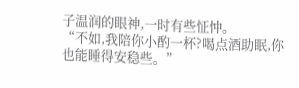子温润的眼神,一时有些怔忡。
“不如,我陪你小酌一杯?喝点酒助眠,你也能睡得安稳些。”